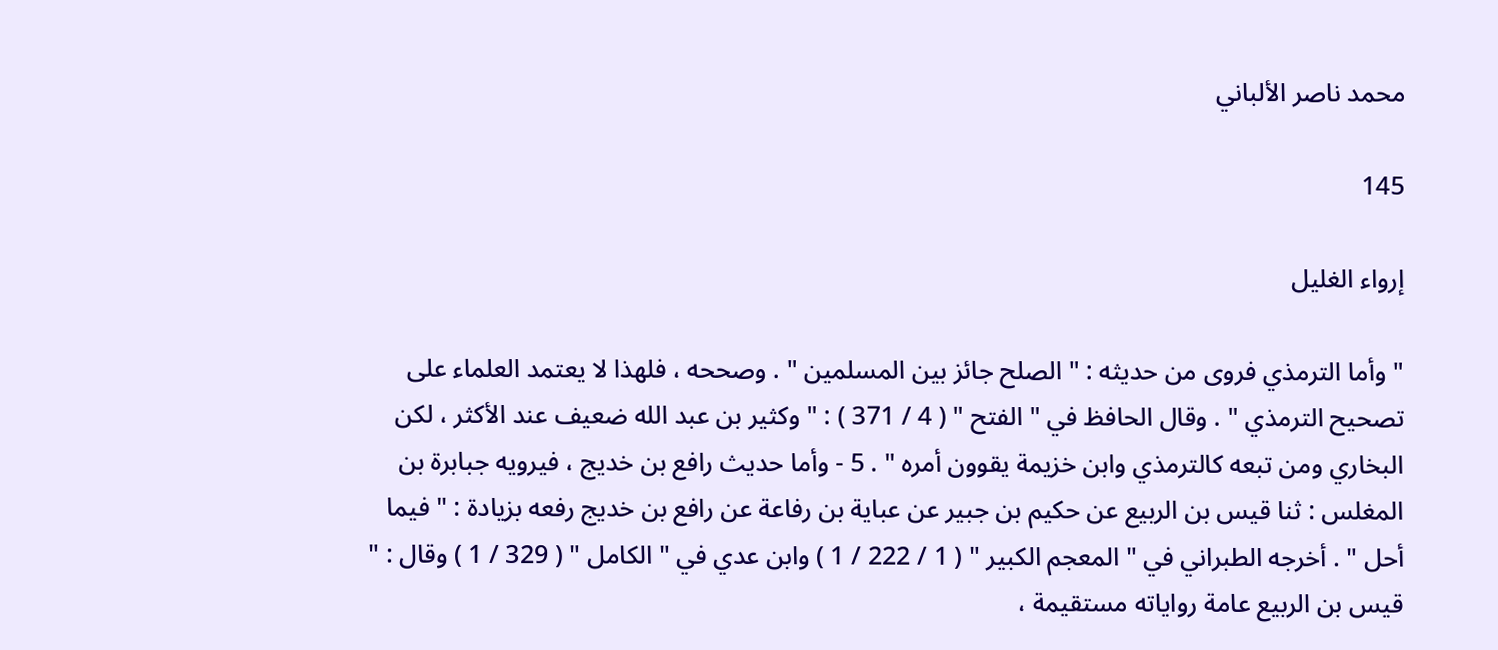محمد ناصر الألباني

145

إرواء الغليل

" وأما الترمذي فروى من حديثه : " الصلح جائز بين المسلمين " . وصححه ، فلهذا لا يعتمد العلماء على تصحيح الترمذي " . وقال الحافظ في " الفتح " ( 4 / 371 ) : " وكثير بن عبد الله ضعيف عند الأكثر ، لكن البخاري ومن تبعه كالترمذي وابن خزيمة يقوون أمره " . 5 - وأما حديث رافع بن خديج ، فيرويه جبابرة بن المغلس : ثنا قيس بن الربيع عن حكيم بن جبير عن عباية بن رفاعة عن رافع بن خديج رفعه بزيادة : " فيما أحل " . أخرجه الطبراني في " المعجم الكبير " ( 1 / 222 / 1 ) وابن عدي في " الكامل " ( 329 / 1 ) وقال : " قيس بن الربيع عامة رواياته مستقيمة ،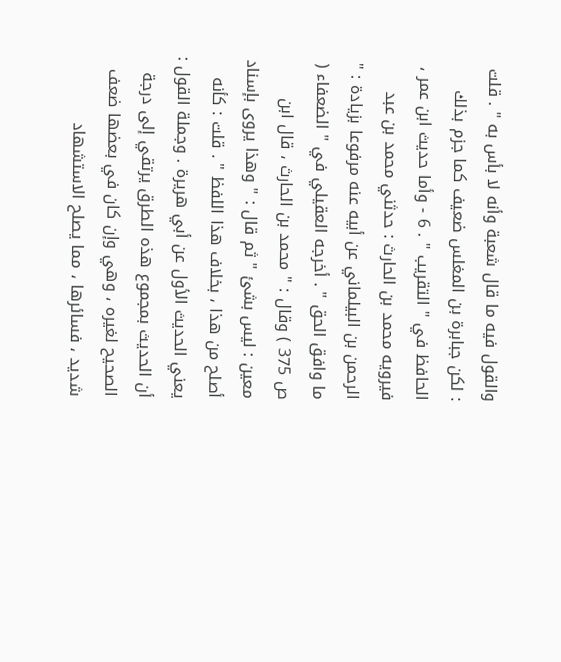والقول فيه ما قال شعبة وأنه لا بأس به " . قلت : لكن جبابرة بن المغلس ضعيف كما جزم بذلك الحافظ في " التقريب " . 6 - وأما حديث ابن عمر ، فيرويه محمد بن الحارث : حدثني محمد بن عبد الرحمن بن البيلماني عن أبيه عنه مرفوعا بزيادة : " ما وافق الحق " . أخرجه العقيلي في " الضعفاء ( ص 375 ) وقال : " محمد بن الحارث ، قال ابن معين : ليس بشئ " ثم قال : " وهذا يروى بإسناد أصلح من هذا ، بخلاف هذا اللفظ " . قلت : كأنه يعني الحديث الأول عن أبي هريرة . وجملة القول : أن الحديث بمجموع هذه الطرق يرتقي إلى درجة الصحيح لغيره ، وهي وإن كان في بعضها ضعف شديد ، فسائرها ، مما يصلح الاستشهاد